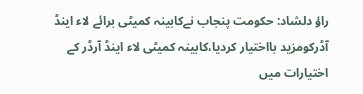راؤ دلشاد: حکومت پنجاب نےکابینہ کمیٹی برائے لاء اینڈ آڈرکومزید بااختیار کردیا،کابینہ کمیٹی لاء اینڈ آرڈر کے اختیارات میں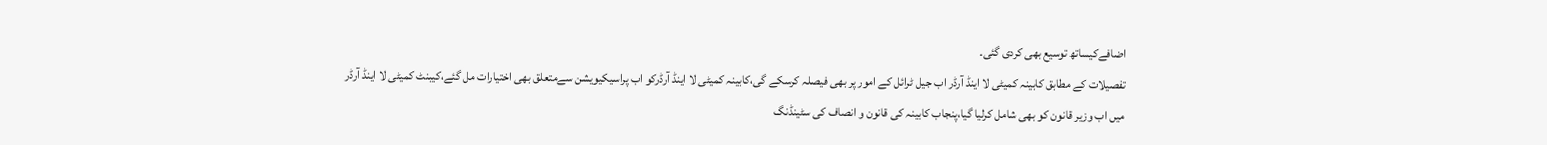اضافےکیساتھ توسیع بھی کردی گئی۔
تفصیلات کے مطابق کابینہ کمیٹی لا اینڈ آرڈر اب جیل ٹرائل کے امور پر بھی فیصلہ کرسکے گی،کابینہ کمیٹی لا اینڈ آرڈرکو اب پراسیکیویشن سےمتعلق بھی اختیارات مل گئے،کیبنٹ کمیٹی لا اینڈ آرڈر میں اب وزیر قانون کو بھی شامل کرلیا گیا،پنجاب کابینہ کی قانون و انصاف کی سٹینڈنگ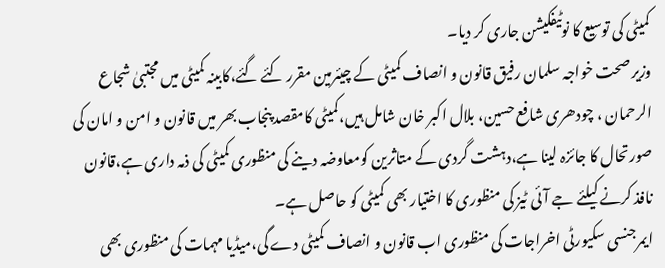کمیٹی کی توسیع کا نوٹیفکیشن جاری کر دیا۔
وزیر صحت خواجہ سلمان رفیق قانون و انصاف کمیٹی کے چیئرمین مقرر کئے گئے،کابینہ کمیٹی میں مجتبیٰ شجاع الرحمان ، چودھری شافع حسین، بلال اکبر خان شامل ہیں،کمیٹی کامقصد پنجاب بھر میں قانون و امن و امان کی صورتحال کا جائزہ لینا ہے،دہشت گردی کے متاثرین کومعاوضہ دینے کی منظوری کمیٹی کی ذمہ داری ہے،قانون نافذ کرنے کیلئے جے آئی ٹیز کی منظوری کا اختیار بھی کمیٹی کو حاصل ہے۔
ایمرجنسی سکیورٹی اخراجات کی منظوری اب قانون و انصاف کمیٹی دے گی،میڈیا مہمات کی منظوری بھی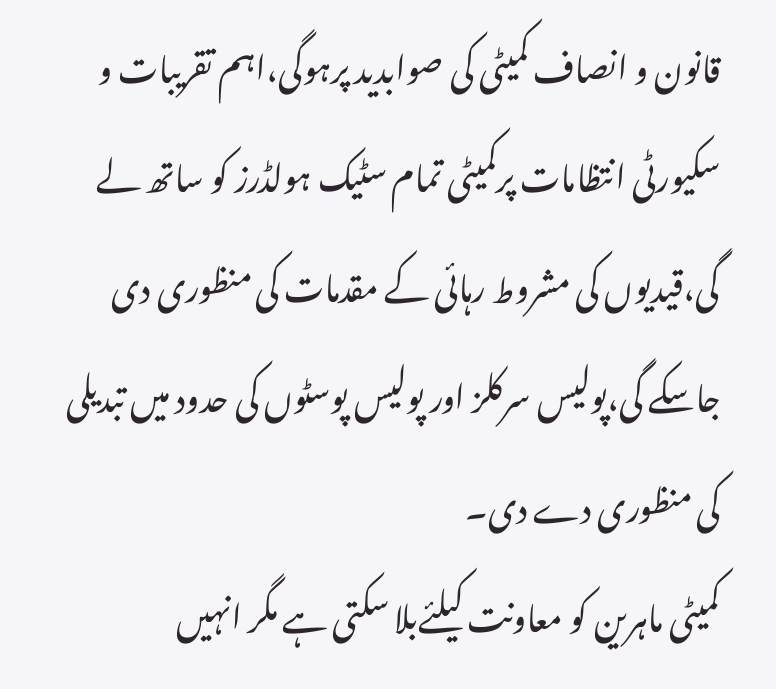قانون و انصاف کمیٹی کی صوابدید پرہوگی،اہم تقریبات و سکیورٹی انتظامات پرکمیٹی تمام سٹیک ہولڈرز کو ساتھ لے گی،قیدیوں کی مشروط رہائی کے مقدمات کی منظوری دی جاسکے گی،پولیس سرکلز اور پولیس پوسٹوں کی حدود میں تبدیلی کی منظوری دے دی۔
کمیٹی ماہرین کو معاونت کیلئےبلا سکتی ہے مگر انہیں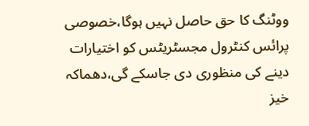ووٹنگ کا حق حاصل نہیں ہوگا،خصوصی پرائس کنٹرول مجسٹریٹس کو اختیارات دینے کی منظوری دی جاسکے گی،دھماکہ خیز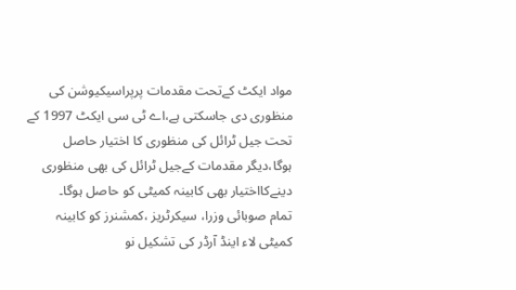مواد ایکٹ کےتحت مقدمات پرپراسیکیوشن کی منظوری دی جاسکتی ہے،اے ٹی سی ایکٹ 1997 کے تحت جیل ٹرائل کی منظوری کا اختیار حاصل ہوگا،دیگر مقدمات کےجیل ٹرائل کی بھی منظوری دینےکااختیار بھی کابینہ کمیٹی کو حاصل ہوگا۔
تمام صوبائی وزرا، سیکرٹریز ،کمشنرز کو کابینہ کمیٹی لاء اینڈ آرڈر کی تشکیل نو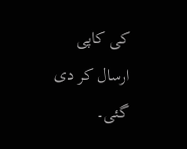کی کاپی ارسال کر دی گئی۔